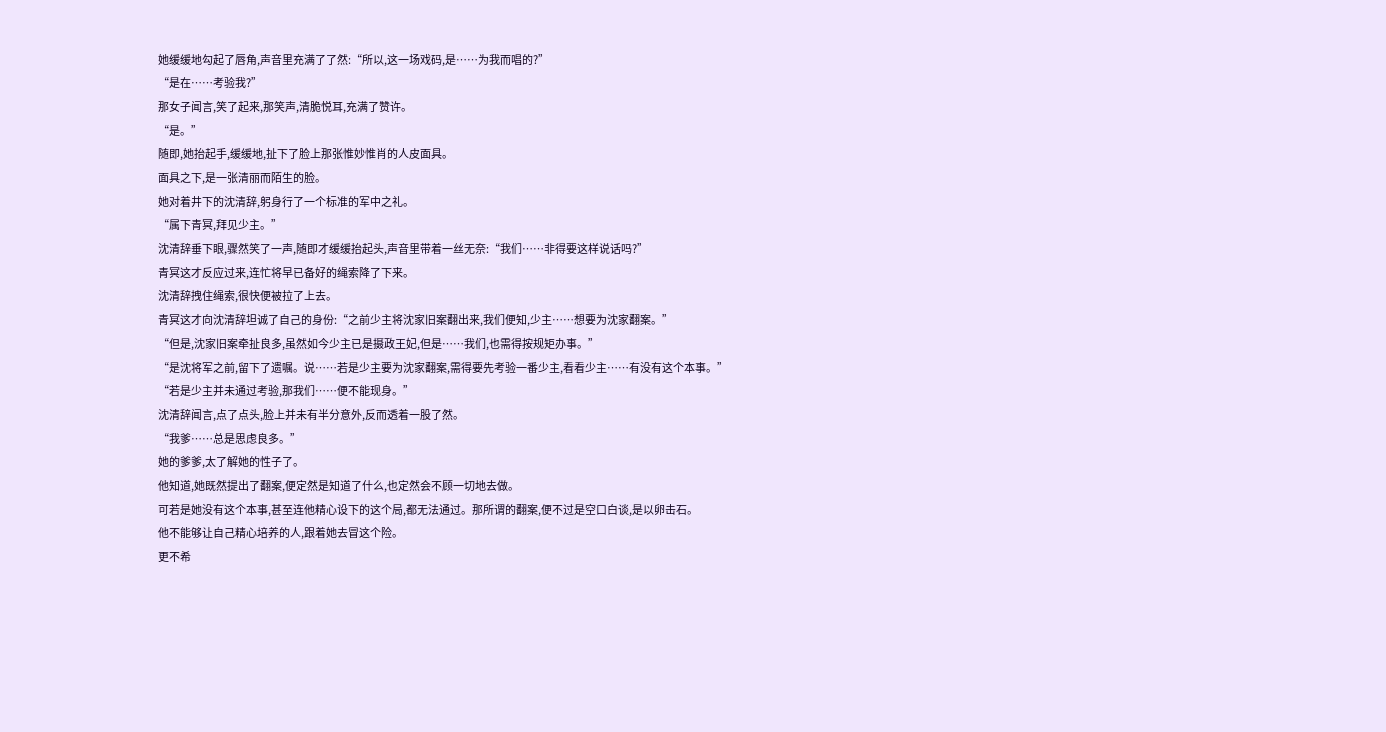她缓缓地勾起了唇角,声音里充满了了然:“所以,这一场戏码,是……为我而唱的?”
“是在……考验我?”
那女子闻言,笑了起来,那笑声,清脆悦耳,充满了赞许。
“是。”
随即,她抬起手,缓缓地,扯下了脸上那张惟妙惟肖的人皮面具。
面具之下,是一张清丽而陌生的脸。
她对着井下的沈清辞,躬身行了一个标准的军中之礼。
“属下青冥,拜见少主。”
沈清辞垂下眼,骤然笑了一声,随即才缓缓抬起头,声音里带着一丝无奈:“我们……非得要这样说话吗?”
青冥这才反应过来,连忙将早已备好的绳索降了下来。
沈清辞拽住绳索,很快便被拉了上去。
青冥这才向沈清辞坦诚了自己的身份:“之前少主将沈家旧案翻出来,我们便知,少主……想要为沈家翻案。”
“但是,沈家旧案牵扯良多,虽然如今少主已是摄政王妃,但是……我们,也需得按规矩办事。”
“是沈将军之前,留下了遗嘱。说……若是少主要为沈家翻案,需得要先考验一番少主,看看少主……有没有这个本事。”
“若是少主并未通过考验,那我们……便不能现身。”
沈清辞闻言,点了点头,脸上并未有半分意外,反而透着一股了然。
“我爹……总是思虑良多。”
她的爹爹,太了解她的性子了。
他知道,她既然提出了翻案,便定然是知道了什么,也定然会不顾一切地去做。
可若是她没有这个本事,甚至连他精心设下的这个局,都无法通过。那所谓的翻案,便不过是空口白谈,是以卵击石。
他不能够让自己精心培养的人,跟着她去冒这个险。
更不希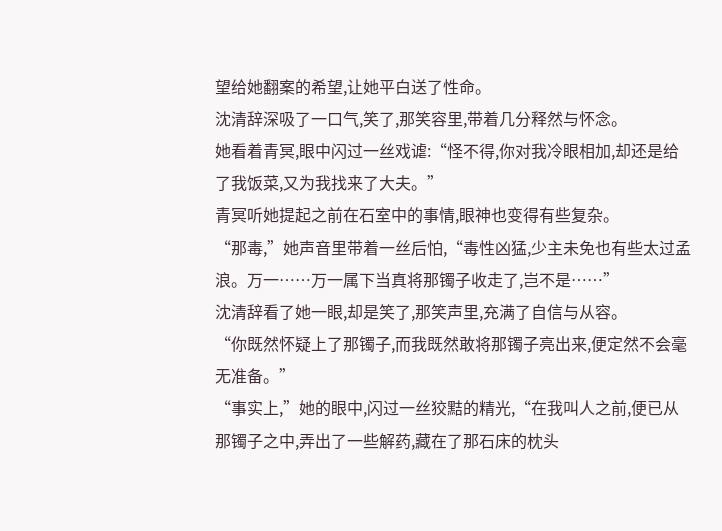望给她翻案的希望,让她平白送了性命。
沈清辞深吸了一口气,笑了,那笑容里,带着几分释然与怀念。
她看着青冥,眼中闪过一丝戏谑:“怪不得,你对我冷眼相加,却还是给了我饭菜,又为我找来了大夫。”
青冥听她提起之前在石室中的事情,眼神也变得有些复杂。
“那毒,”她声音里带着一丝后怕,“毒性凶猛,少主未免也有些太过孟浪。万一……万一属下当真将那镯子收走了,岂不是……”
沈清辞看了她一眼,却是笑了,那笑声里,充满了自信与从容。
“你既然怀疑上了那镯子,而我既然敢将那镯子亮出来,便定然不会毫无准备。”
“事实上,”她的眼中,闪过一丝狡黠的精光,“在我叫人之前,便已从那镯子之中,弄出了一些解药,藏在了那石床的枕头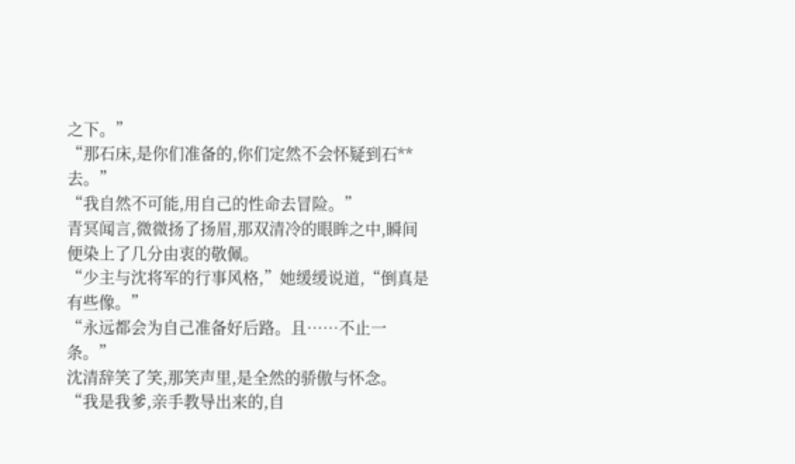之下。”
“那石床,是你们准备的,你们定然不会怀疑到石**去。”
“我自然不可能,用自己的性命去冒险。”
青冥闻言,微微扬了扬眉,那双清冷的眼眸之中,瞬间便染上了几分由衷的敬佩。
“少主与沈将军的行事风格,”她缓缓说道,“倒真是有些像。”
“永远都会为自己准备好后路。且……不止一条。”
沈清辞笑了笑,那笑声里,是全然的骄傲与怀念。
“我是我爹,亲手教导出来的,自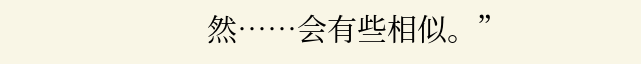然……会有些相似。”